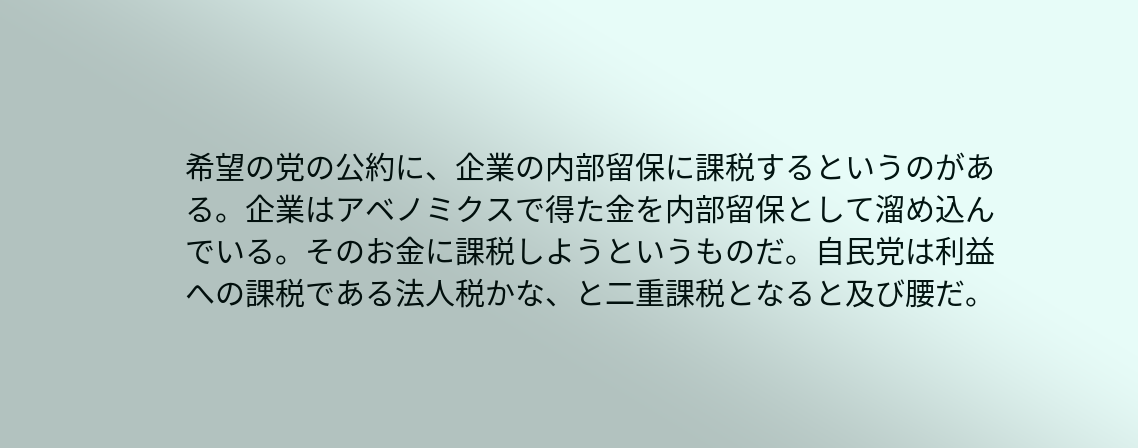希望の党の公約に、企業の内部留保に課税するというのがある。企業はアベノミクスで得た金を内部留保として溜め込んでいる。そのお金に課税しようというものだ。自民党は利益への課税である法人税かな、と二重課税となると及び腰だ。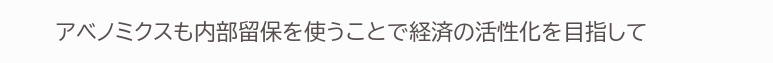アベノミクスも内部留保を使うことで経済の活性化を目指して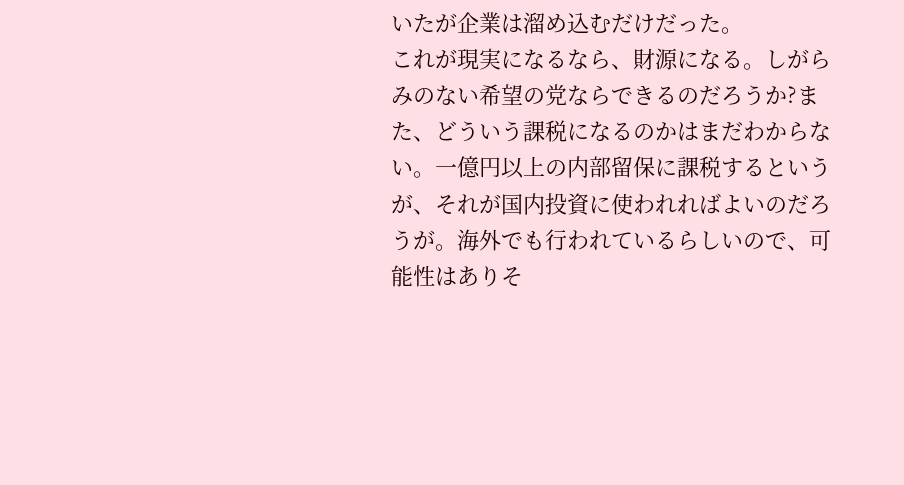いたが企業は溜め込むだけだった。
これが現実になるなら、財源になる。しがらみのない希望の党ならできるのだろうか?また、どういう課税になるのかはまだわからない。一億円以上の内部留保に課税するというが、それが国内投資に使われればよいのだろうが。海外でも行われているらしいので、可能性はありそ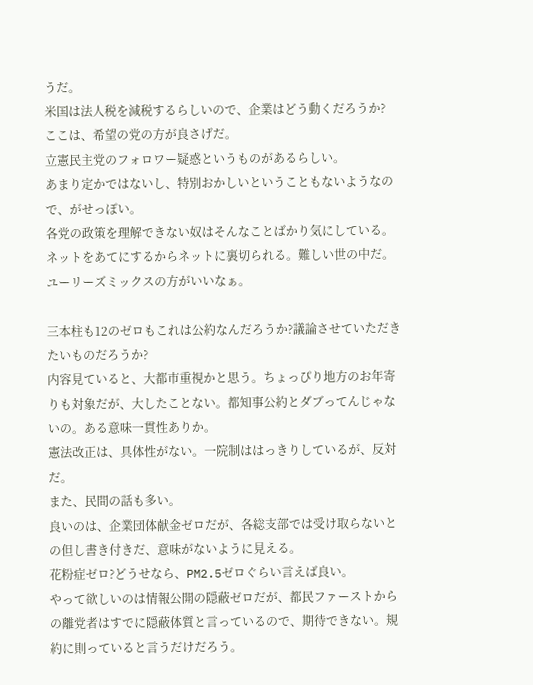うだ。
米国は法人税を減税するらしいので、企業はどう動くだろうか?
ここは、希望の党の方が良さげだ。
立憲民主党のフォロワー疑惑というものがあるらしい。
あまり定かではないし、特別おかしいということもないようなので、がせっぽい。
各党の政策を理解できない奴はそんなことばかり気にしている。
ネットをあてにするからネットに裏切られる。難しい世の中だ。
ユーリーズミックスの方がいいなぁ。

三本柱も12のゼロもこれは公約なんだろうか?議論させていただきたいものだろうか?
内容見ていると、大都市重視かと思う。ちょっぴり地方のお年寄りも対象だが、大したことない。都知事公約とダブってんじゃないの。ある意味一貫性ありか。
憲法改正は、具体性がない。一院制ははっきりしているが、反対だ。
また、民間の話も多い。
良いのは、企業団体献金ゼロだが、各総支部では受け取らないとの但し書き付きだ、意味がないように見える。
花粉症ゼロ?どうせなら、PM2.5ゼロぐらい言えば良い。
やって欲しいのは情報公開の隠蔽ゼロだが、都民ファーストからの離党者はすでに隠蔽体質と言っているので、期待できない。規約に則っていると言うだけだろう。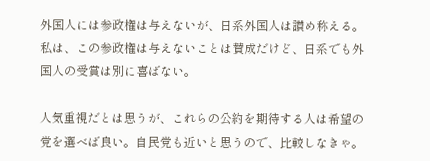外国人には参政権は与えないが、日系外国人は讃め称える。
私は、この参政権は与えないことは賛成だけど、日系でも外国人の受賞は別に喜ばない。

人気重視だとは思うが、これらの公約を期待する人は希望の党を選べば良い。自民党も近いと思うので、比較しなきゃ。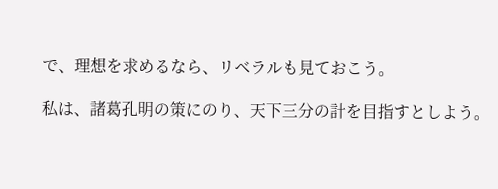で、理想を求めるなら、リベラルも見ておこう。

私は、諸葛孔明の策にのり、天下三分の計を目指すとしよう。